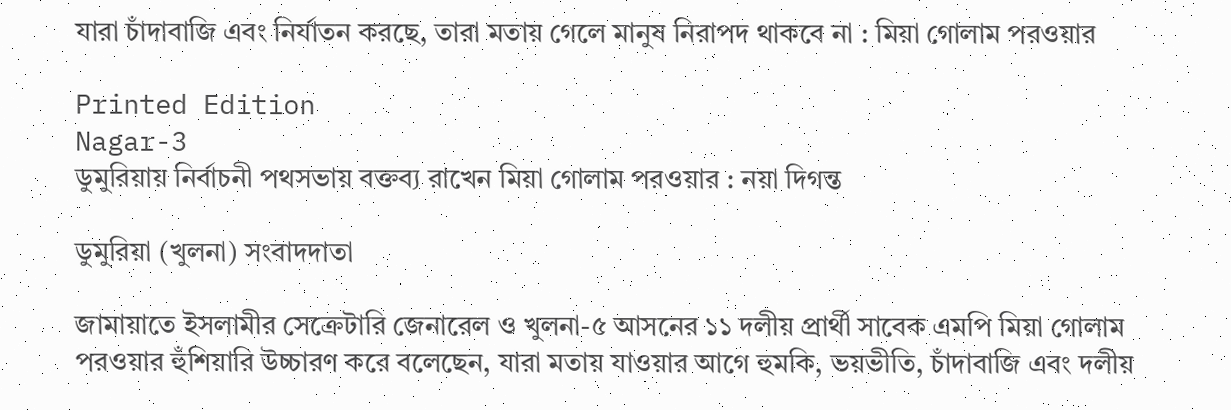যারা চাঁদাবাজি এবং নির্যাতন করছে, তারা মতায় গেলে মানুষ নিরাপদ থাকবে না : মিয়া গোলাম পরওয়ার

Printed Edition
Nagar-3
ডুমুরিয়ায় নির্বাচনী পথসভায় বক্তব্য রাখেন মিয়া গোলাম পরওয়ার : নয়া দিগন্ত

ডুমুরিয়া (খুলনা) সংবাদদাতা

জামায়াতে ইসলামীর সেক্রেটারি জেনারেল ও খুলনা-৫ আসনের ১১ দলীয় প্রার্থী সাবেক এমপি মিয়া গোলাম পরওয়ার হুঁশিয়ারি উচ্চারণ করে বলেছেন, যারা মতায় যাওয়ার আগে হুমকি, ভয়ভীতি, চাঁদাবাজি এবং দলীয়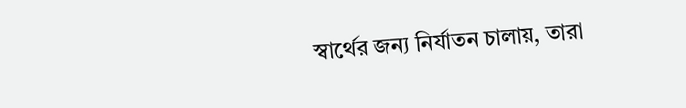স্বার্থের জন্য নির্যাতন চালায়, তারা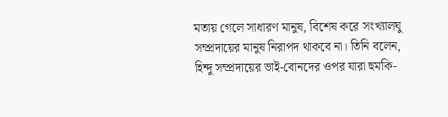মতায় গেলে সাধারণ মানুষ, বিশেষ করে সংখ্যালঘু সম্প্রদায়ের মানুষ নিরাপদ থাকবে না। তিনি বলেন, হিন্দু সম্প্রদায়ের ভাই-বোনদের ওপর যারা হুমকি-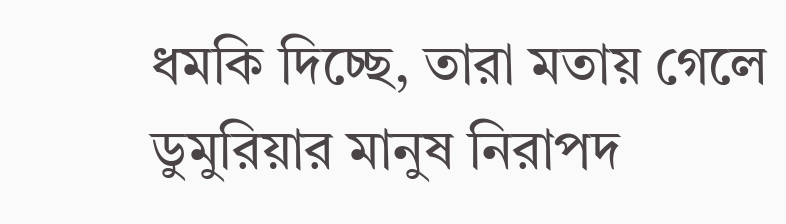ধমকি দিচ্ছে, তারা মতায় গেলে ডুমুরিয়ার মানুষ নিরাপদ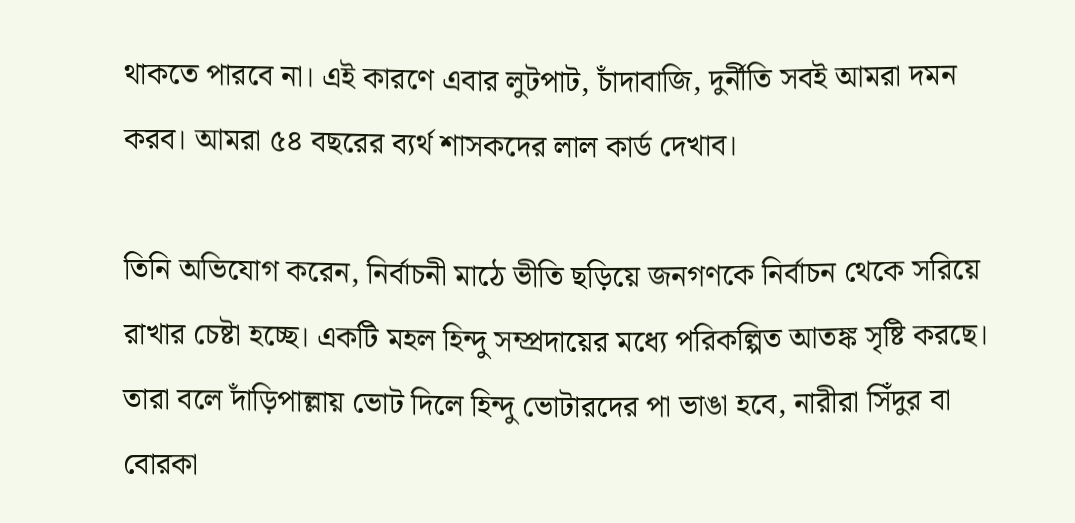থাকতে পারবে না। এই কারণে এবার লুটপাট, চাঁদাবাজি, দুর্নীতি সবই আমরা দমন করব। আমরা ৫৪ বছরের ব্যর্থ শাসকদের লাল কার্ড দেখাব।

তিনি অভিযোগ করেন, নির্বাচনী মাঠে ভীতি ছড়িয়ে জনগণকে নির্বাচন থেকে সরিয়ে রাখার চেষ্টা হচ্ছে। একটি মহল হিন্দু সম্প্রদায়ের মধ্যে পরিকল্পিত আতঙ্ক সৃষ্টি করছে। তারা বলে দাঁড়িপাল্লায় ভোট দিলে হিন্দু ভোটারদের পা ভাঙা হবে, নারীরা সিঁদুর বা বোরকা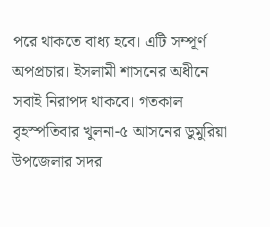পরে থাকতে বাধ্য হবে। এটি সম্পূর্ণ অপপ্রচার। ইসলামী শাসনের অধীনে সবাই নিরাপদ থাকবে। গতকাল বৃহস্পতিবার খুলনা-৫ আসনের ডুমুরিয়া উপজেলার সদর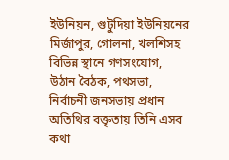ইউনিয়ন, গুটুদিয়া ইউনিয়নের মির্জাপুর, গোলনা, খলশিসহ বিভিন্ন স্থানে গণসংযোগ, উঠান বৈঠক, পথসভা, নির্বাচনী জনসভায় প্রধান অতিথির বক্তৃতায় তিনি এসব কথা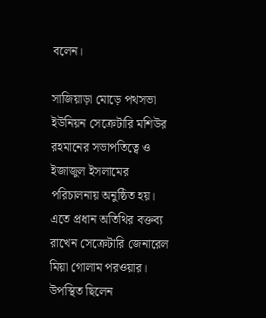বলেন।

সাজিয়াড়া মোড়ে পথসভা ইউনিয়ন সেক্রেটারি মশিউর রহমানের সভাপতিত্বে ও ইজাজুল ইসলামের পরিচালনায় অনুষ্ঠিত হয়। এতে প্রধান অতিথির বক্তব্য রাখেন সেক্রেটারি জেনারেল মিয়া গোলাম পরওয়ার। উপস্থিত ছিলেন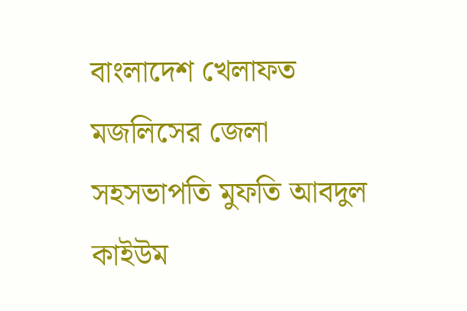বাংলাদেশ খেলাফত মজলিসের জেলা সহসভাপতি মুফতি আবদুল কাইউম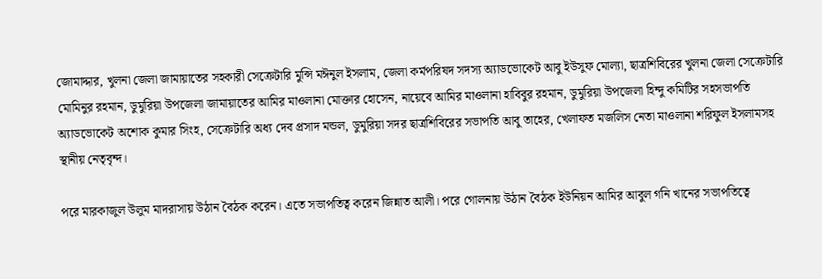জোমাদ্দার, খুলনা জেলা জামায়াতের সহকারী সেক্রেটারি মুন্সি মঈনুল ইসলাম, জেলা কর্মপরিষদ সদস্য অ্যাডভোকেট আবু ইউসুফ মোল্যা, ছাত্রশিবিরের খুলনা জেলা সেক্রেটারি মোমিনুর রহমান, ডুমুরিয়া উপজেলা জামায়াতের আমির মাওলানা মোক্তার হোসেন, নায়েবে আমির মাওলানা হাবিবুর রহমান, ডুমুরিয়া উপজেলা হিন্দু কমিটির সহসভাপতি অ্যাডভোকেট অশোক কুমার সিংহ, সেক্রেটারি অধ্য দেব প্রসাদ মন্ডল, ডুমুরিয়া সদর ছাত্রশিবিরের সভাপতি আবু তাহের, খেলাফত মজলিস নেতা মাওলানা শরিফুল ইসলামসহ স্থানীয় নেতৃবৃন্দ।

পরে মারকাজুল উলুম মাদরাসায় উঠান বৈঠক করেন। এতে সভাপতিত্ব করেন জিন্নাত আলী। পরে গোলনায় উঠান বৈঠক ইউনিয়ন আমির আবুল গনি খানের সভাপতিত্বে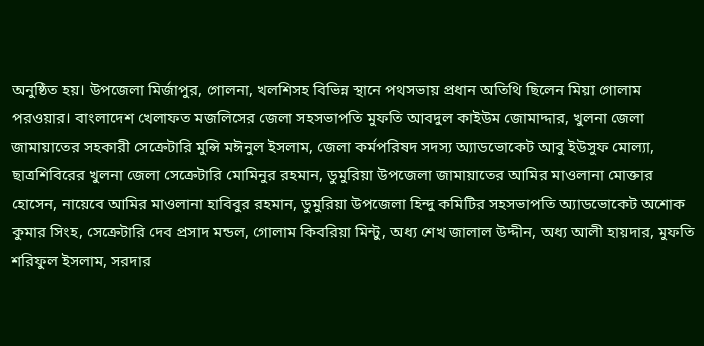অনুষ্ঠিত হয়। উপজেলা মির্জাপুর, গোলনা, খলশিসহ বিভিন্ন স্থানে পথসভায় প্রধান অতিথি ছিলেন মিয়া গোলাম পরওয়ার। বাংলাদেশ খেলাফত মজলিসের জেলা সহসভাপতি মুফতি আবদুল কাইউম জোমাদ্দার, খুলনা জেলা জামায়াতের সহকারী সেক্রেটারি মুন্সি মঈনুল ইসলাম, জেলা কর্মপরিষদ সদস্য অ্যাডভোকেট আবু ইউসুফ মোল্যা, ছাত্রশিবিরের খুলনা জেলা সেক্রেটারি মোমিনুর রহমান, ডুমুরিয়া উপজেলা জামায়াতের আমির মাওলানা মোক্তার হোসেন, নায়েবে আমির মাওলানা হাবিবুর রহমান, ডুমুরিয়া উপজেলা হিন্দু কমিটির সহসভাপতি অ্যাডভোকেট অশোক কুমার সিংহ, সেক্রেটারি দেব প্রসাদ মন্ডল, গোলাম কিবরিয়া মিন্টু, অধ্য শেখ জালাল উদ্দীন, অধ্য আলী হায়দার, মুফতি শরিফুল ইসলাম, সরদার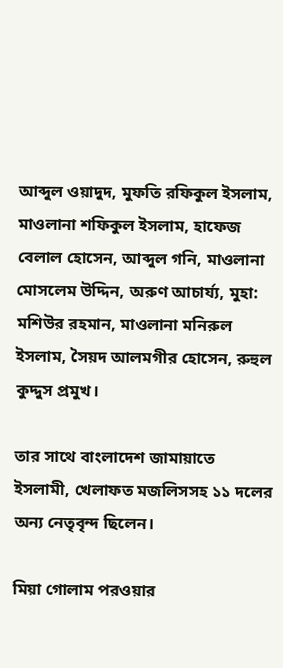আব্দুল ওয়াদুদ, মুফতি রফিকুল ইসলাম, মাওলানা শফিকুল ইসলাম, হাফেজ বেলাল হোসেন, আব্দুল গনি, মাওলানা মোসলেম উদ্দিন, অরুণ আচার্য্য, মুহা: মশিউর রহমান, মাওলানা মনিরুল ইসলাম, সৈয়দ আলমগীর হোসেন, রুহুল কুদ্দুস প্রমুখ।

তার সাথে বাংলাদেশ জামায়াতে ইসলামী, খেলাফত মজলিসসহ ১১ দলের অন্য নেতৃবৃন্দ ছিলেন।

মিয়া গোলাম পরওয়ার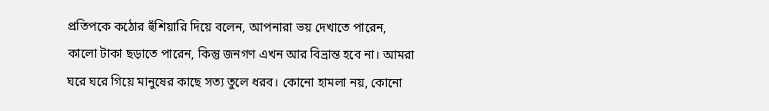প্রতিপকে কঠোর হুঁশিয়ারি দিয়ে বলেন, আপনারা ভয় দেখাতে পারেন, কালো টাকা ছড়াতে পারেন, কিন্তু জনগণ এখন আর বিভ্রান্ত হবে না। আমরা ঘরে ঘরে গিয়ে মানুষের কাছে সত্য তুলে ধরব। কোনো হামলা নয়, কোনো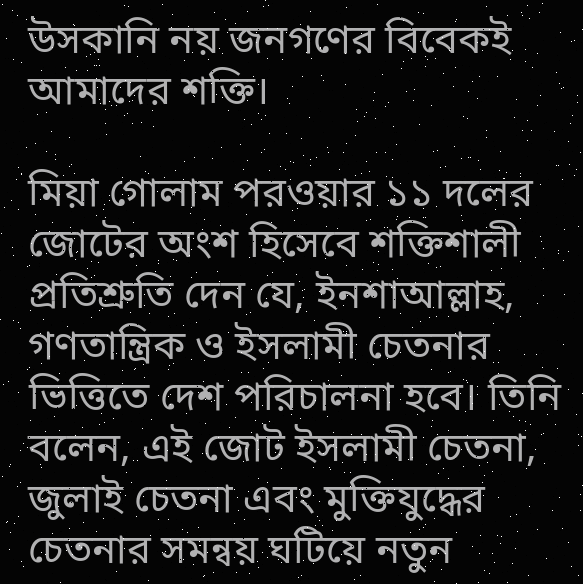উসকানি নয় জনগণের বিবেকই আমাদের শক্তি।

মিয়া গোলাম পরওয়ার ১১ দলের জোটের অংশ হিসেবে শক্তিশালী প্রতিশ্রুতি দেন যে, ইনশাআল্লাহ, গণতান্ত্রিক ও ইসলামী চেতনার ভিত্তিতে দেশ পরিচালনা হবে। তিনি বলেন, এই জোট ইসলামী চেতনা, জুলাই চেতনা এবং মুক্তিযুদ্ধের চেতনার সমন্বয় ঘটিয়ে নতুন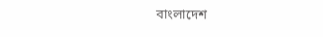বাংলাদেশ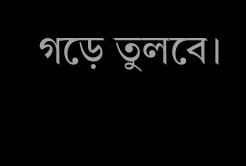গড়ে তুলবে।